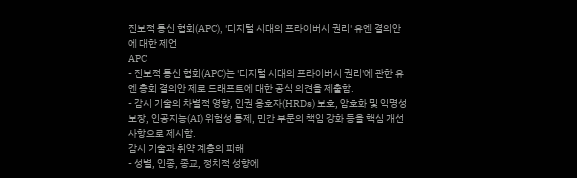진보적 통신 협회(APC), '디지털 시대의 프라이버시 권리' 유엔 결의안에 대한 제언
APC
- 진보적 통신 협회(APC)는 '디지털 시대의 프라이버시 권리'에 관한 유엔 총회 결의안 제로 드래프트에 대한 공식 의견을 제출함.
- 감시 기술의 차별적 영향, 인권 옹호자(HRDs) 보호, 암호화 및 익명성 보장, 인공지능(AI) 위험성 통제, 민간 부문의 책임 강화 등을 핵심 개선 사항으로 제시함.
감시 기술과 취약 계층의 피해
- 성별, 인종, 종교, 정치적 성향에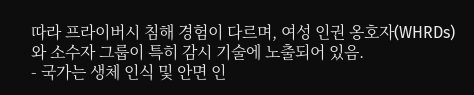따라 프라이버시 침해 경험이 다르며, 여성 인권 옹호자(WHRDs)와 소수자 그룹이 특히 감시 기술에 노출되어 있음.
- 국가는 생체 인식 및 안면 인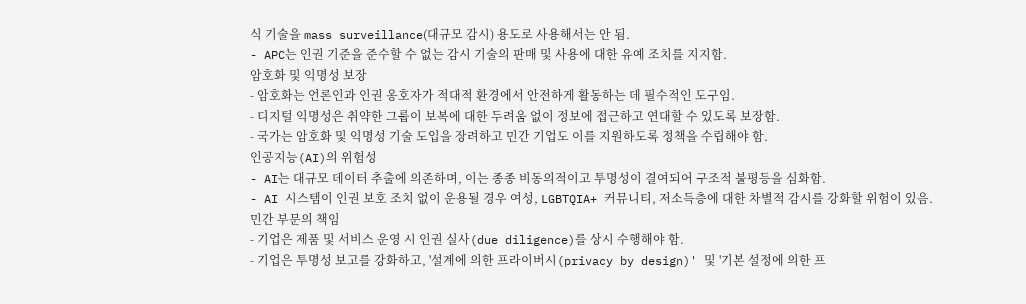식 기술을 mass surveillance(대규모 감시) 용도로 사용해서는 안 됨.
- APC는 인권 기준을 준수할 수 없는 감시 기술의 판매 및 사용에 대한 유예 조치를 지지함.
암호화 및 익명성 보장
- 암호화는 언론인과 인권 옹호자가 적대적 환경에서 안전하게 활동하는 데 필수적인 도구임.
- 디지털 익명성은 취약한 그룹이 보복에 대한 두려움 없이 정보에 접근하고 연대할 수 있도록 보장함.
- 국가는 암호화 및 익명성 기술 도입을 장려하고 민간 기업도 이를 지원하도록 정책을 수립해야 함.
인공지능(AI)의 위험성
- AI는 대규모 데이터 추출에 의존하며, 이는 종종 비동의적이고 투명성이 결여되어 구조적 불평등을 심화함.
- AI 시스템이 인권 보호 조치 없이 운용될 경우 여성, LGBTQIA+ 커뮤니티, 저소득층에 대한 차별적 감시를 강화할 위험이 있음.
민간 부문의 책임
- 기업은 제품 및 서비스 운영 시 인권 실사(due diligence)를 상시 수행해야 함.
- 기업은 투명성 보고를 강화하고, '설계에 의한 프라이버시(privacy by design)' 및 '기본 설정에 의한 프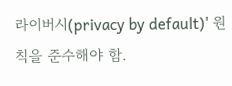라이버시(privacy by default)' 원칙을 준수해야 함.